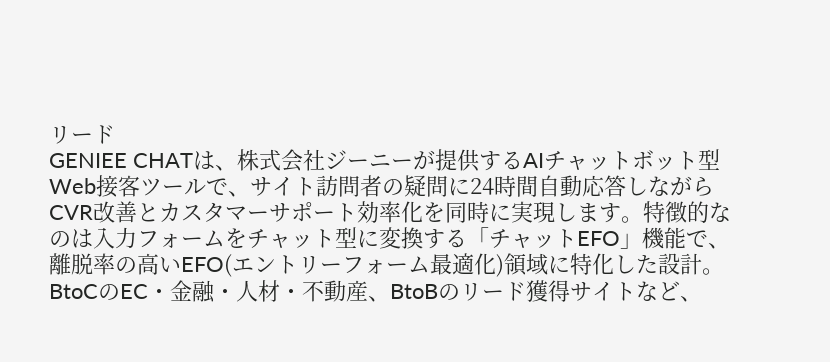リード
GENIEE CHATは、株式会社ジーニーが提供するAIチャットボット型Web接客ツールで、サイト訪問者の疑問に24時間自動応答しながらCVR改善とカスタマーサポート効率化を同時に実現します。特徴的なのは入力フォームをチャット型に変換する「チャットEFO」機能で、離脱率の高いEFO(エントリーフォーム最適化)領域に特化した設計。BtoCのEC・金融・人材・不動産、BtoBのリード獲得サイトなど、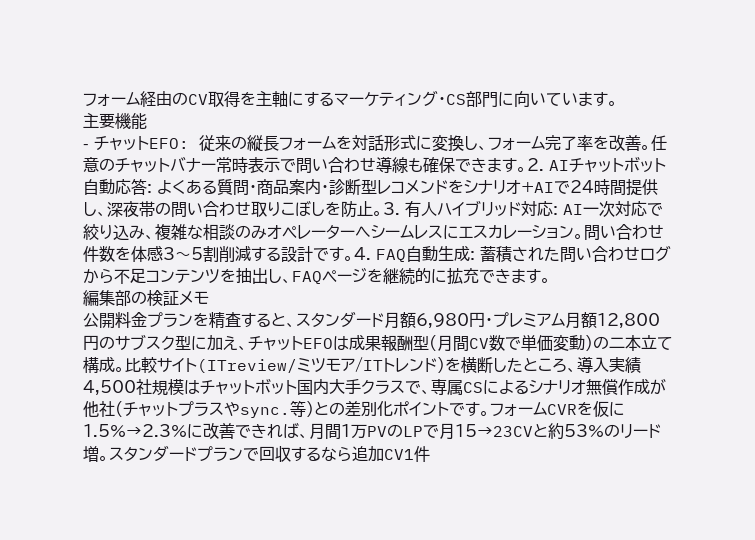フォーム経由のCV取得を主軸にするマーケティング・CS部門に向いています。
主要機能
- チャットEFO: 従来の縦長フォームを対話形式に変換し、フォーム完了率を改善。任意のチャットバナー常時表示で問い合わせ導線も確保できます。2. AIチャットボット自動応答: よくある質問・商品案内・診断型レコメンドをシナリオ+AIで24時間提供し、深夜帯の問い合わせ取りこぼしを防止。3. 有人ハイブリッド対応: AI一次対応で絞り込み、複雑な相談のみオペレーターへシームレスにエスカレーション。問い合わせ件数を体感3〜5割削減する設計です。4. FAQ自動生成: 蓄積された問い合わせログから不足コンテンツを抽出し、FAQページを継続的に拡充できます。
編集部の検証メモ
公開料金プランを精査すると、スタンダード月額6,980円・プレミアム月額12,800円のサブスク型に加え、チャットEFOは成果報酬型(月間CV数で単価変動)の二本立て構成。比較サイト(ITreview/ミツモア/ITトレンド)を横断したところ、導入実績4,500社規模はチャットボット国内大手クラスで、専属CSによるシナリオ無償作成が他社(チャットプラスやsync.等)との差別化ポイントです。フォームCVRを仮に1.5%→2.3%に改善できれば、月間1万PVのLPで月15→23CVと約53%のリード増。スタンダードプランで回収するなら追加CV1件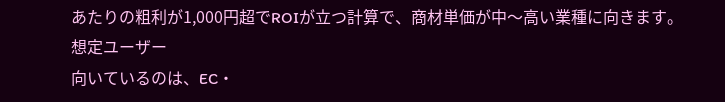あたりの粗利が1,000円超でROIが立つ計算で、商材単価が中〜高い業種に向きます。
想定ユーザー
向いているのは、EC・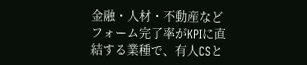金融・人材・不動産などフォーム完了率がKPIに直結する業種で、有人CSと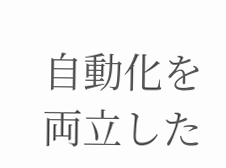自動化を両立した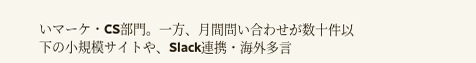いマーケ・CS部門。一方、月間問い合わせが数十件以下の小規模サイトや、Slack連携・海外多言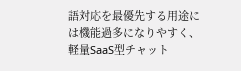語対応を最優先する用途には機能過多になりやすく、軽量SaaS型チャット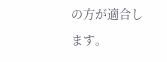の方が適合します。